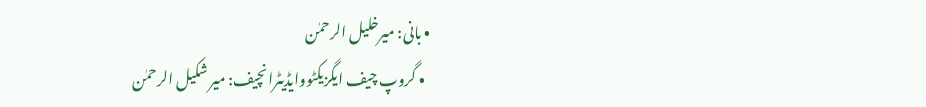• بانی: میرخلیل الرحمٰن
  • گروپ چیف ایگزیکٹووایڈیٹرانچیف: میر شکیل الرحمٰن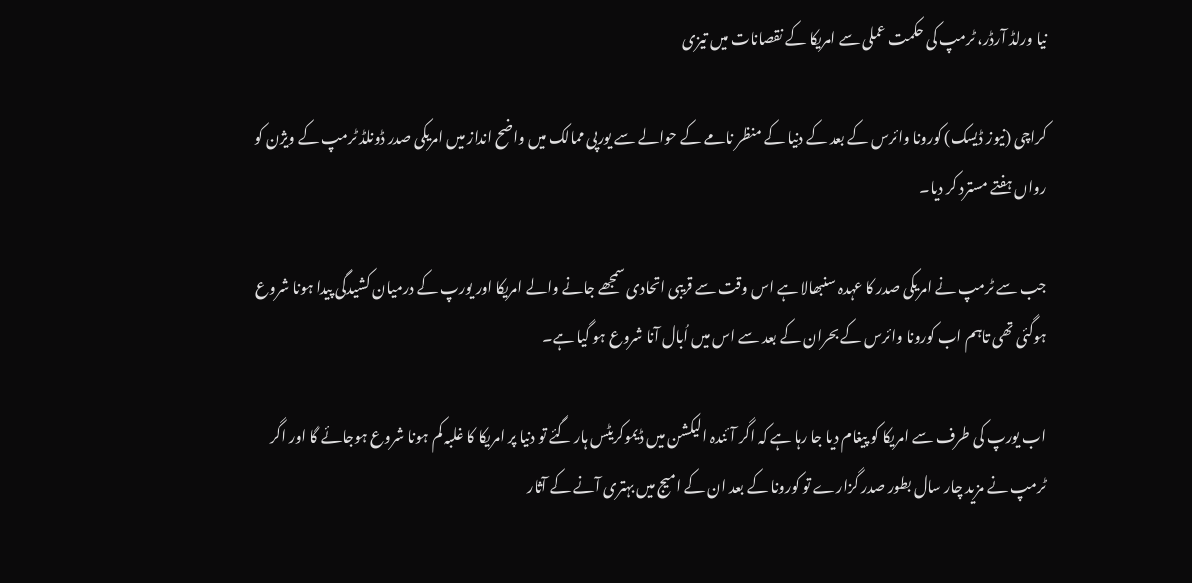نیا ورلڈ آرڈر، ٹرمپ کی حکمت عملی سے امریکا کے نقصانات میں تیزی

کراچی (نیوز ڈیسک) کورونا وائرس کے بعد کے دنیا کے منظر نامے کے حوالے سے یورپی ممالک میں واضح انداز میں امریکی صدر ڈونلڈ ٹرمپ کے ویژن کو رواں ہفتے مسترد کر دیا۔

جب سے ٹرمپ نے امریکی صدر کا عہدہ سنبھالا ہے اس وقت سے قریبی اتحادی سمجھے جانے والے امریکا اور یورپ کے درمیان کشیدگی پیدا ہونا شروع ہوگئی تھی تاہم اب کورونا وائرس کے بحران کے بعد سے اس میں اُبال آنا شروع ہو گیا ہے۔

اب یورپ کی طرف سے امریکا کو پیغام دیا جا رہا ہے کہ اگر آئندہ الیکشن میں ڈیموکریٹس ہار گئے تو دنیا پر امریکا کا غلبہ کم ہونا شروع ہوجائے گا اور اگر ٹرمپ نے مزید چار سال بطور صدر گزارے تو کورونا کے بعد ان کے امیج میں بہتری آنے کے آثار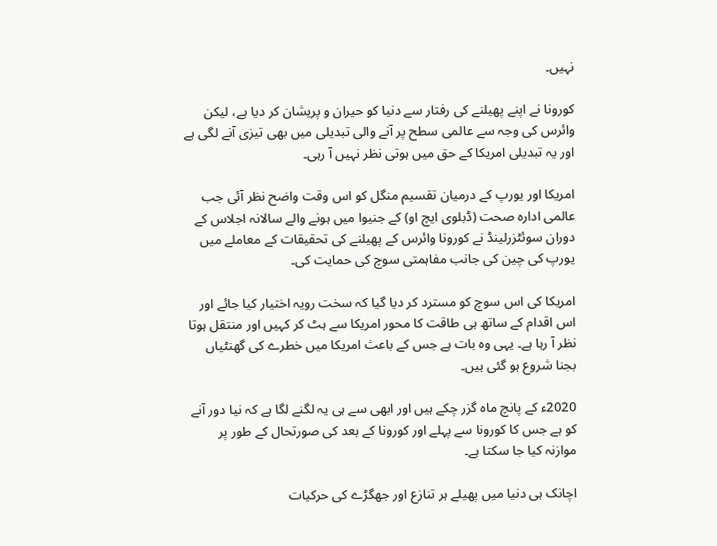نہیں۔

کورونا نے اپنے پھیلنے کی رفتار سے دنیا کو حیران و پریشان کر دیا ہے، لیکن وائرس کی وجہ سے عالمی سطح پر آنے والی تبدیلی میں بھی تیزی آنے لگی ہے اور یہ تبدیلی امریکا کے حق میں ہوتی نظر نہیں آ رہی۔

امریکا اور یورپ کے درمیان تقسیم منگل کو اس وقت واضح نظر آئی جب عالمی ادارہ صحت (ڈبلوی ایچ او) کے جنیوا میں ہونے والے سالانہ اجلاس کے دوران سوئٹزرلینڈ نے کورونا وائرس کے پھیلنے کی تحقیقات کے معاملے میں یورپ کی چین کی جانب مفاہمتی سوچ کی حمایت کی۔

امریکا کی اس سوچ کو مسترد کر دیا گیا کہ سخت رویہ اختیار کیا جائے اور اس اقدام کے ساتھ ہی طاقت کا محور امریکا سے ہٹ کر کہیں اور منتقل ہوتا نظر آ رہا ہے۔ یہی وہ بات ہے جس کے باعث امریکا میں خطرے کی گھنٹیاں بجنا شروع ہو گئی ہیں۔

2020ء کے پانچ ماہ گزر چکے ہیں اور ابھی سے ہی یہ لگنے لگا ہے کہ نیا دور آنے کو ہے جس کا کورونا سے پہلے اور کورونا کے بعد کی صورتحال کے طور پر موازنہ کیا جا سکتا ہے۔

اچانک ہی دنیا میں پھیلے ہر تنازع اور جھگڑے کی حرکیات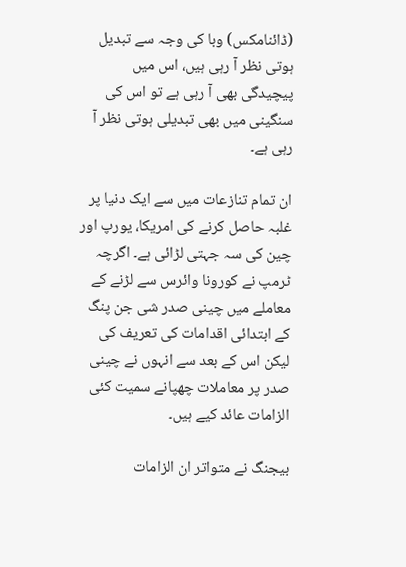(ڈائنامکس) وبا کی وجہ سے تبدیل ہوتی نظر آ رہی ہیں، اس میں پیچیدگی بھی آ رہی ہے تو اس کی سنگینی میں بھی تبدیلی ہوتی نظر آ رہی ہے۔

ان تمام تنازعات میں سے ایک دنیا پر غلبہ حاصل کرنے کی امریکا، یورپ اور چین کی سہ جہتی لڑائی ہے۔ اگرچہ ٹرمپ نے کورونا وائرس سے لڑنے کے معاملے میں چینی صدر شی جن پنگ کے ابتدائی اقدامات کی تعریف کی لیکن اس کے بعد سے انہوں نے چینی صدر پر معاملات چھپانے سمیت کئی الزامات عائد کیے ہیں۔

بیجنگ نے متواتر ان الزامات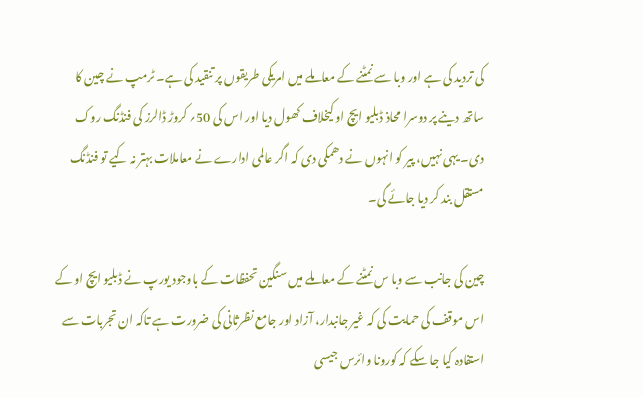کی تردید کی ہے اور وبا سے نمٹنے کے معاملے میں امریکی طریقوں پر تنقید کی ہے۔ ٹرمپ نے چین کا ساتھ دینے پر دوسرا محاذ ڈبلیو ایچ او کیخلاف کھول دیا اور اس کی 50؍ کروڑ ڈالرز کی فنڈنگ روک دی۔ یہی نہیں، پیر کو انہوں نے دھمکی دی کہ اگر عالمی ادارے نے معاملات بہتر نہ کیے تو فنڈنگ مستقل بند کر دیا جائے گی۔

چین کی جانب سے وبا س نمٹنے کے معاملے میں سنگین تحفظات کے باوجود یورپ نے ڈبلیو ایچ او کے اس موقف کی حمایت کی کہ غیر جانبدار، آزاد اور جامع نظرثانی کی ضرورت ہے تاکہ ان تجربات سے استفادہ کیا جا سکے کہ کورونا وائرس جیسی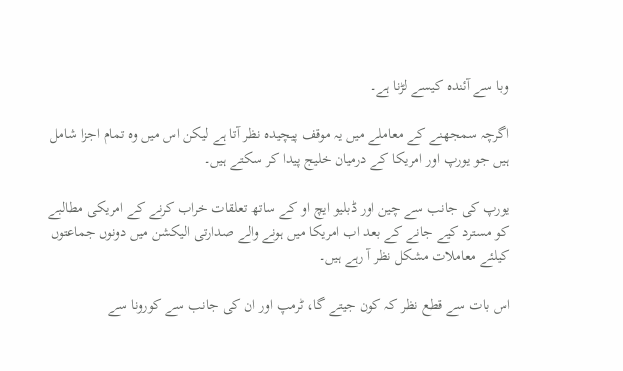وبا سے آئندہ کیسے لڑنا ہے۔

اگرچہ سمجھنے کے معاملے میں یہ موقف پیچیدہ نظر آتا ہے لیکن اس میں وہ تمام اجزا شامل ہیں جو یورپ اور امریکا کے درمیان خلیج پیدا کر سکتے ہیں۔

یورپ کی جانب سے چین اور ڈبلیو ایچ او کے ساتھ تعلقات خراب کرنے کے امریکی مطالبے کو مسترد کیے جانے کے بعد اب امریکا میں ہونے والے صدارتی الیکشن میں دونوں جماعتوں کیلئے معاملات مشکل نظر آ رہے ہیں۔

اس بات سے قطع نظر کہ کون جیتے گا، ٹرمپ اور ان کی جانب سے کورونا سے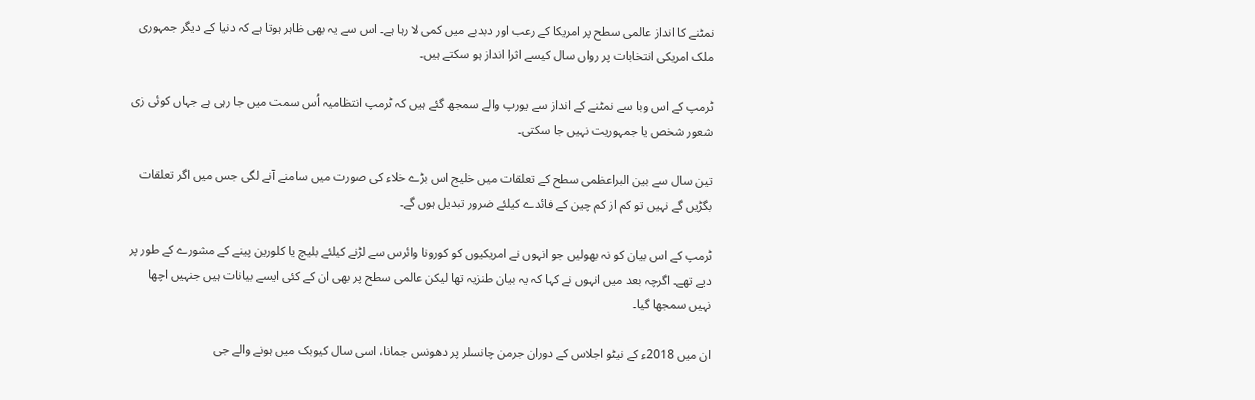نمٹنے کا انداز عالمی سطح پر امریکا کے رعب اور دبدبے میں کمی لا رہا ہے۔ اس سے یہ بھی ظاہر ہوتا ہے کہ دنیا کے دیگر جمہوری ملک امریکی انتخابات پر رواں سال کیسے اثرا انداز ہو سکتے ہیں۔

ٹرمپ کے اس وبا سے نمٹنے کے انداز سے یورپ والے سمجھ گئے ہیں کہ ٹرمپ انتظامیہ اُس سمت میں جا رہی ہے جہاں کوئی زی شعور شخص یا جمہوریت نہیں جا سکتی۔

تین سال سے بین البراعظمی سطح کے تعلقات میں خلیج اس بڑے خلاء کی صورت میں سامنے آنے لگی جس میں اگر تعلقات بگڑیں گے نہیں تو کم از کم چین کے فائدے کیلئے ضرور تبدیل ہوں گے۔

ٹرمپ کے اس بیان کو نہ بھولیں جو انہوں نے امریکیوں کو کورونا وائرس سے لڑنے کیلئے بلیچ یا کلورین پینے کے مشورے کے طور پر دیے تھے۔ اگرچہ بعد میں انہوں نے کہا کہ یہ بیان طنزیہ تھا لیکن عالمی سطح پر بھی ان کے کئی ایسے بیانات ہیں جنہیں اچھا نہیں سمجھا گیا۔

ان میں 2018ء کے نیٹو اجلاس کے دوران جرمن چانسلر پر دھونس جمانا، اسی سال کیوبک میں ہونے والے جی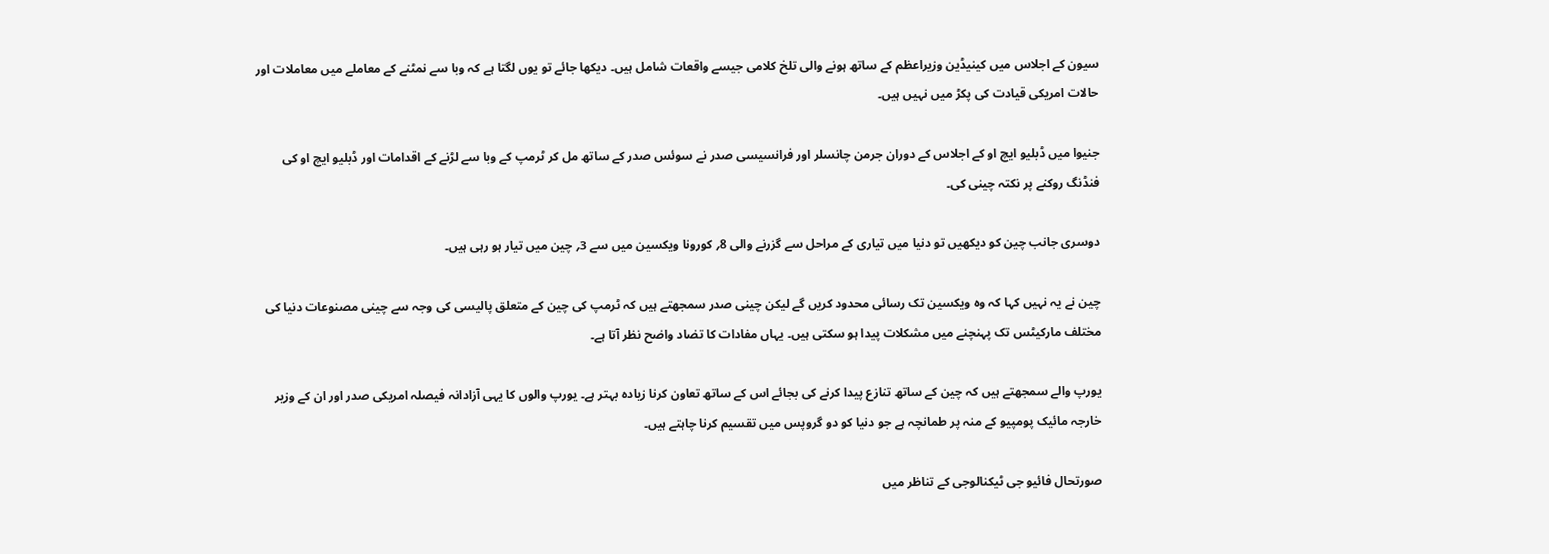سیون کے اجلاس میں کینیڈین وزیراعظم کے ساتھ ہونے والی تلخ کلامی جیسے واقعات شامل ہیں۔ دیکھا جائے تو یوں لگتا ہے کہ وبا سے نمٹنے کے معاملے میں معاملات اور حالات امریکی قیادت کی پکڑ میں نہیں ہیں۔

جنیوا میں ڈبلیو ایچ او کے اجلاس کے دوران جرمن چانسلر اور فرانسیسی صدر نے سوئس صدر کے ساتھ مل کر ٹرمپ کے وبا سے لڑنے کے اقدامات اور ڈبلیو ایچ او کی فنڈنگ روکنے پر نکتہ چینی کی۔

دوسری جانب چین کو دیکھیں تو دنیا میں تیاری کے مراحل سے گزرنے والی 8؍ کورونا ویکسین میں سے 3؍ چین میں تیار ہو رہی ہیں۔

چین نے یہ نہیں کہا کہ وہ ویکسین تک رسائی محدود کریں گے لیکن چینی صدر سمجھتے ہیں کہ ٹرمپ کی چین کے متعلق پالیسی کی وجہ سے چینی مصنوعات دنیا کی مختلف مارکیٹس تک پہنچنے میں مشکلات پیدا ہو سکتی ہیں۔ یہاں مفادات کا تضاد واضح نظر آتا ہے۔

یورپ والے سمجھتے ہیں کہ چین کے ساتھ تنازع پیدا کرنے کی بجائے اس کے ساتھ تعاون کرنا زیادہ بہتر ہے۔ یورپ والوں کا یہی آزادانہ فیصلہ امریکی صدر اور ان کے وزیر خارجہ مائیک پومپیو کے منہ پر طمانچہ ہے جو دنیا کو دو گروپس میں تقسیم کرنا چاہتے ہیں۔

صورتحال فائیو جی ٹیکنالوجی کے تناظر میں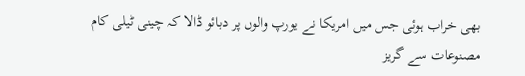بھی خراب ہوئی جس میں امریکا نے یورپ والوں پر دبائو ڈالا کہ چینی ٹیلی کام مصنوعات سے گریز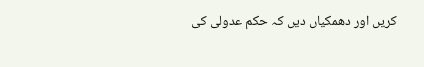کریں اور دھمکیاں دیں کہ حکم عدولی کی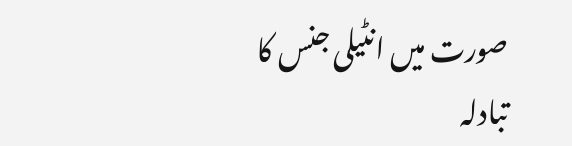صورت میں انٹیلی جنس کا تبادلہ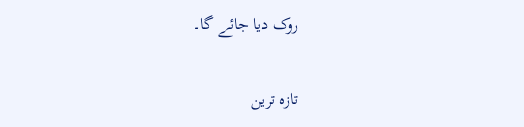روک دیا جائے گا۔

تازہ ترین